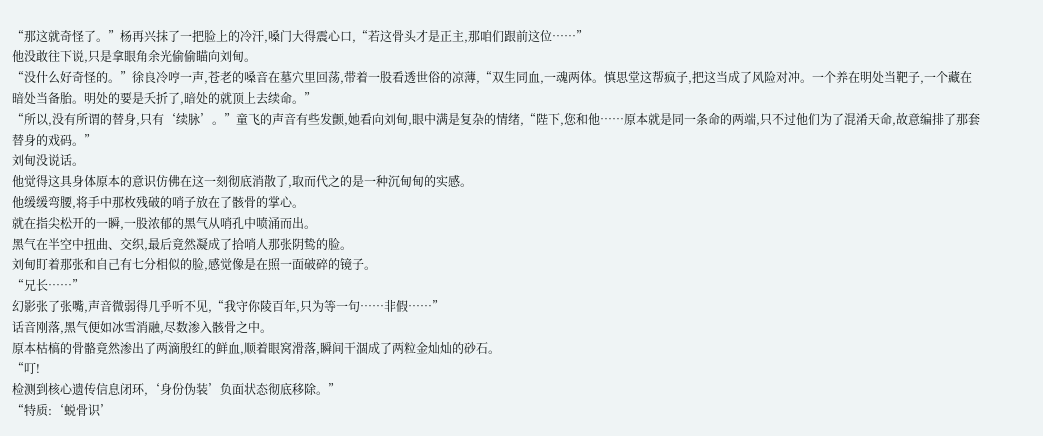“那这就奇怪了。”杨再兴抹了一把脸上的冷汗,嗓门大得震心口,“若这骨头才是正主,那咱们跟前这位……”
他没敢往下说,只是拿眼角余光偷偷瞄向刘甸。
“没什么好奇怪的。”徐良冷哼一声,苍老的嗓音在墓穴里回荡,带着一股看透世俗的凉薄,“双生同血,一魂两体。慎思堂这帮疯子,把这当成了风险对冲。一个养在明处当靶子,一个藏在暗处当备胎。明处的要是夭折了,暗处的就顶上去续命。”
“所以,没有所谓的替身,只有‘续脉’。”童飞的声音有些发颤,她看向刘甸,眼中满是复杂的情绪,“陛下,您和他……原本就是同一条命的两端,只不过他们为了混淆天命,故意编排了那套替身的戏码。”
刘甸没说话。
他觉得这具身体原本的意识仿佛在这一刻彻底消散了,取而代之的是一种沉甸甸的实感。
他缓缓弯腰,将手中那枚残破的哨子放在了骸骨的掌心。
就在指尖松开的一瞬,一股浓郁的黑气从哨孔中喷涌而出。
黑气在半空中扭曲、交织,最后竟然凝成了拾哨人那张阴鸷的脸。
刘甸盯着那张和自己有七分相似的脸,感觉像是在照一面破碎的镜子。
“兄长……”
幻影张了张嘴,声音微弱得几乎听不见,“我守你陵百年,只为等一句……非假……”
话音刚落,黑气便如冰雪消融,尽数渗入骸骨之中。
原本枯槁的骨骼竟然渗出了两滴殷红的鲜血,顺着眼窝滑落,瞬间干涸成了两粒金灿灿的砂石。
“叮!
检测到核心遗传信息闭环,‘身份伪装’负面状态彻底移除。”
“特质:‘蜕骨识’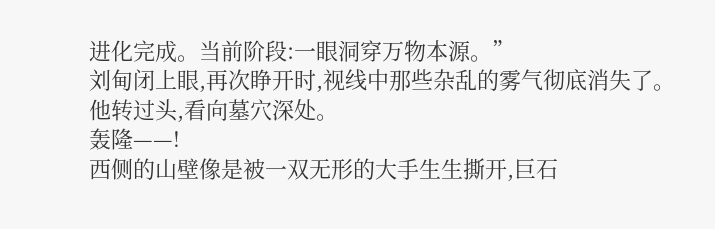进化完成。当前阶段:一眼洞穿万物本源。”
刘甸闭上眼,再次睁开时,视线中那些杂乱的雾气彻底消失了。
他转过头,看向墓穴深处。
轰隆——!
西侧的山壁像是被一双无形的大手生生撕开,巨石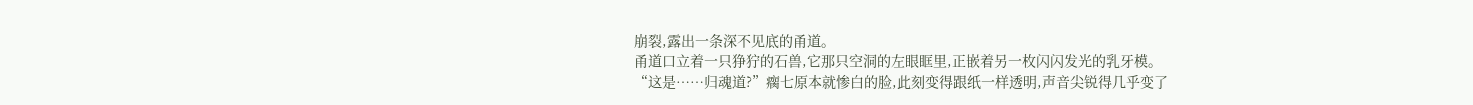崩裂,露出一条深不见底的甬道。
甬道口立着一只狰狞的石兽,它那只空洞的左眼眶里,正嵌着另一枚闪闪发光的乳牙模。
“这是……归魂道?”瘸七原本就惨白的脸,此刻变得跟纸一样透明,声音尖锐得几乎变了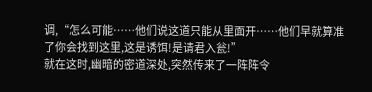调,“怎么可能……他们说这道只能从里面开……他们早就算准了你会找到这里,这是诱饵!是请君入瓮!”
就在这时,幽暗的密道深处,突然传来了一阵阵令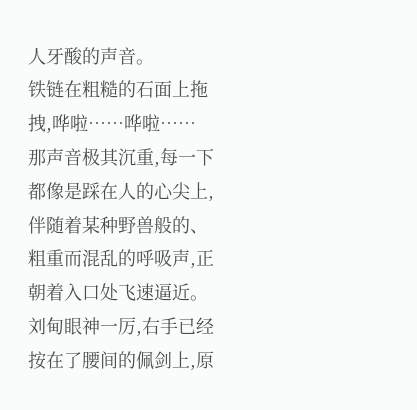人牙酸的声音。
铁链在粗糙的石面上拖拽,哗啦……哗啦……
那声音极其沉重,每一下都像是踩在人的心尖上,伴随着某种野兽般的、粗重而混乱的呼吸声,正朝着入口处飞速逼近。
刘甸眼神一厉,右手已经按在了腰间的佩剑上,原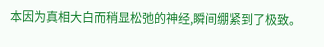本因为真相大白而稍显松弛的神经,瞬间绷紧到了极致。